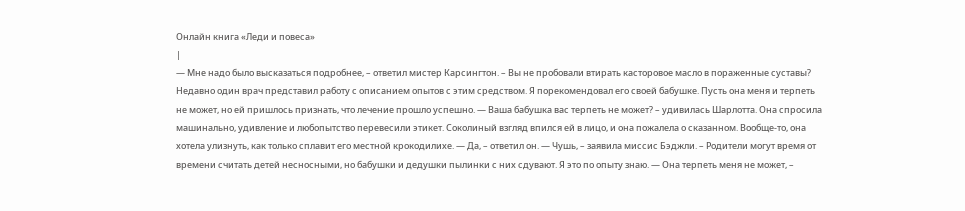Онлайн книга «Леди и повеса»
|
— Мне надо было высказаться подробнее, – ответил мистер Карсингтон. – Вы не пробовали втирать касторовое масло в пораженные суставы? Недавно один врач представил работу с описанием опытов с этим средством. Я порекомендовал его своей бабушке. Пусть она меня и терпеть не может, но ей пришлось признать, что лечение прошло успешно. — Ваша бабушка вас терпеть не может? – удивилась Шарлотта. Она спросила машинально, удивление и любопытство перевесили этикет. Соколиный взгляд впился ей в лицо, и она пожалела о сказанном. Вообще-то, она хотела улизнуть, как только сплавит его местной крокодилихе. — Да, – ответил он. — Чушь, – заявила миссис Бэджли. – Родители могут время от времени считать детей несносными, но бабушки и дедушки пылинки с них сдувают. Я это по опыту знаю. — Она терпеть меня не может, –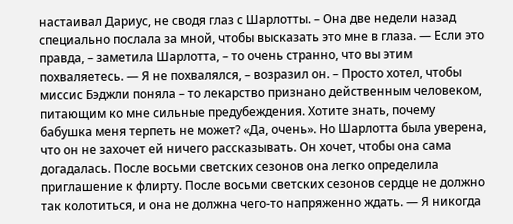настаивал Дариус, не сводя глаз с Шарлотты. – Она две недели назад специально послала за мной, чтобы высказать это мне в глаза. — Если это правда, – заметила Шарлотта, – то очень странно, что вы этим похваляетесь. — Я не похвалялся, – возразил он. – Просто хотел, чтобы миссис Бэджли поняла – то лекарство признано действенным человеком, питающим ко мне сильные предубеждения. Хотите знать, почему бабушка меня терпеть не может? «Да, очень». Но Шарлотта была уверена, что он не захочет ей ничего рассказывать. Он хочет, чтобы она сама догадалась. После восьми светских сезонов она легко определила приглашение к флирту. После восьми светских сезонов сердце не должно так колотиться, и она не должна чего-то напряженно ждать. — Я никогда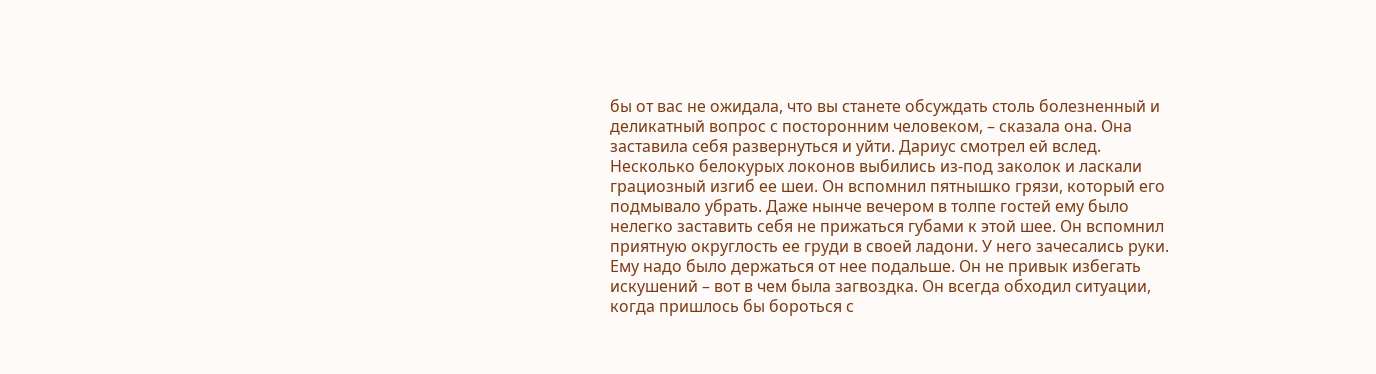бы от вас не ожидала, что вы станете обсуждать столь болезненный и деликатный вопрос с посторонним человеком, – сказала она. Она заставила себя развернуться и уйти. Дариус смотрел ей вслед. Несколько белокурых локонов выбились из-под заколок и ласкали грациозный изгиб ее шеи. Он вспомнил пятнышко грязи, который его подмывало убрать. Даже нынче вечером в толпе гостей ему было нелегко заставить себя не прижаться губами к этой шее. Он вспомнил приятную округлость ее груди в своей ладони. У него зачесались руки. Ему надо было держаться от нее подальше. Он не привык избегать искушений – вот в чем была загвоздка. Он всегда обходил ситуации, когда пришлось бы бороться с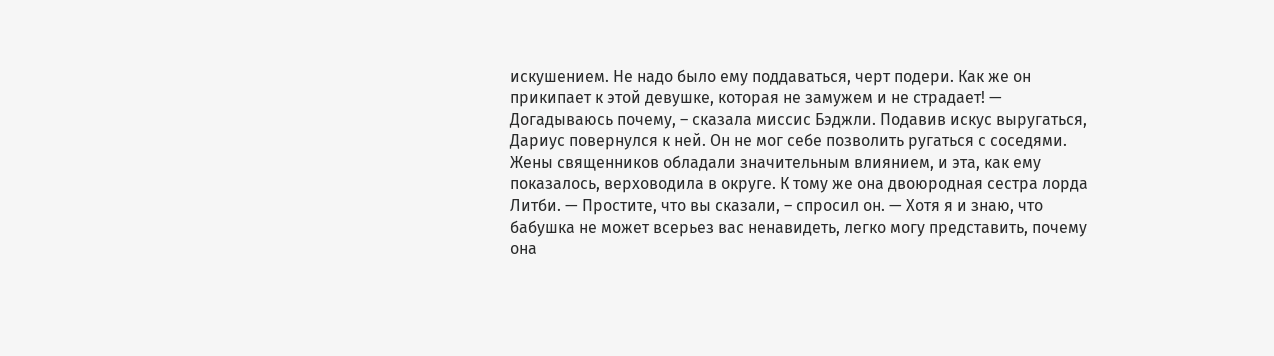искушением. Не надо было ему поддаваться, черт подери. Как же он прикипает к этой девушке, которая не замужем и не страдает! — Догадываюсь почему, – сказала миссис Бэджли. Подавив искус выругаться, Дариус повернулся к ней. Он не мог себе позволить ругаться с соседями. Жены священников обладали значительным влиянием, и эта, как ему показалось, верховодила в округе. К тому же она двоюродная сестра лорда Литби. — Простите, что вы сказали, – спросил он. — Хотя я и знаю, что бабушка не может всерьез вас ненавидеть, легко могу представить, почему она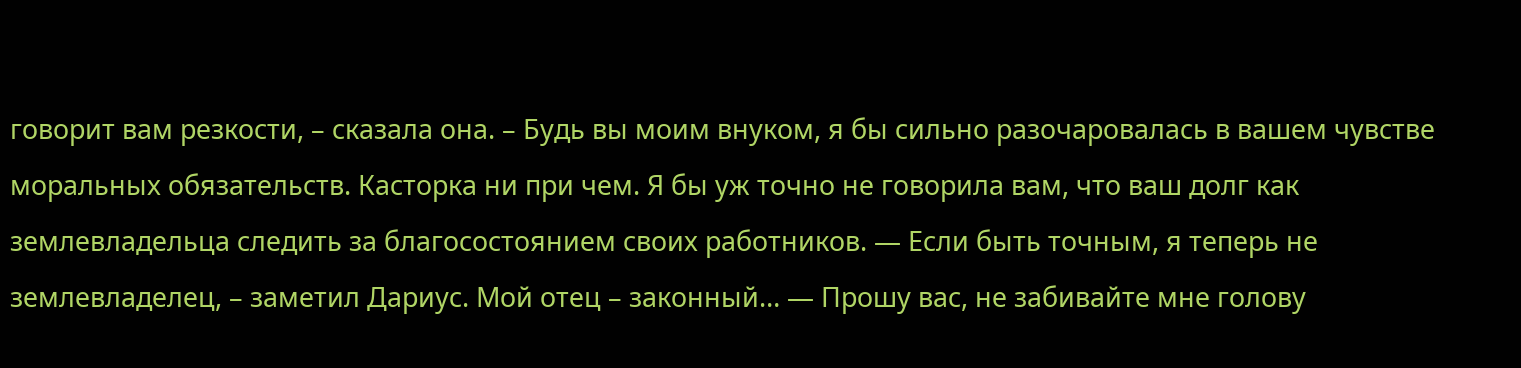говорит вам резкости, – сказала она. – Будь вы моим внуком, я бы сильно разочаровалась в вашем чувстве моральных обязательств. Касторка ни при чем. Я бы уж точно не говорила вам, что ваш долг как землевладельца следить за благосостоянием своих работников. — Если быть точным, я теперь не землевладелец, – заметил Дариус. Мой отец – законный… — Прошу вас, не забивайте мне голову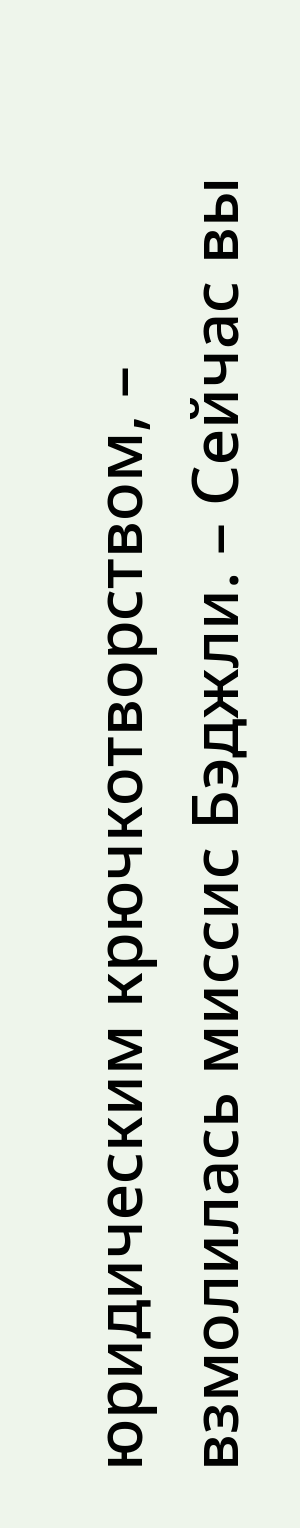юридическим крючкотворством, – взмолилась миссис Бэджли. – Сейчас вы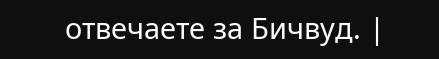отвечаете за Бичвуд. |